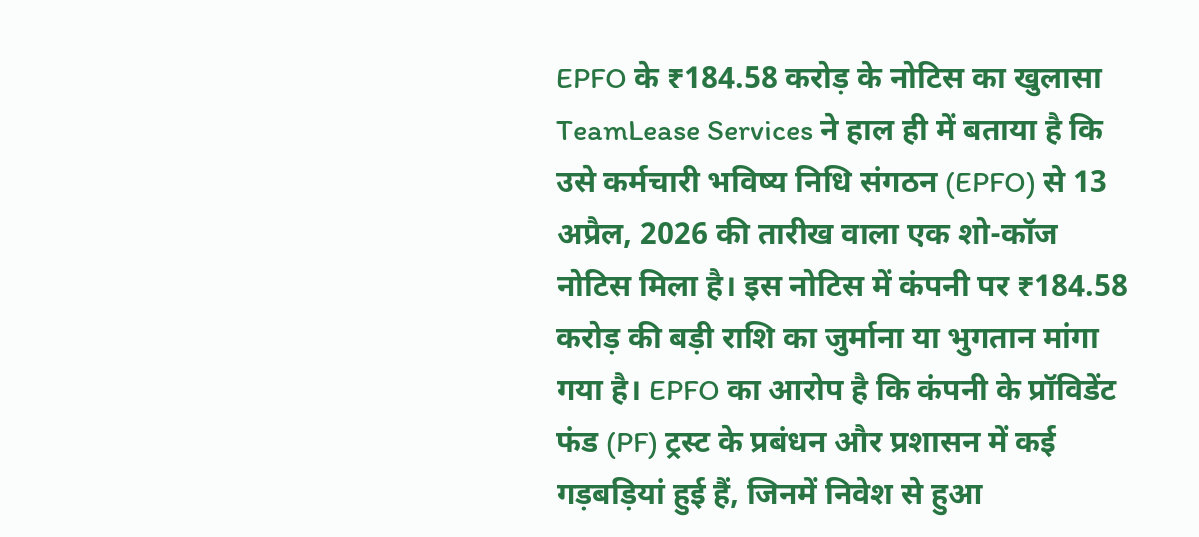EPFO के ₹184.58 करोड़ के नोटिस का खुलासा
TeamLease Services ने हाल ही में बताया है कि उसे कर्मचारी भविष्य निधि संगठन (EPFO) से 13 अप्रैल, 2026 की तारीख वाला एक शो-कॉज नोटिस मिला है। इस नोटिस में कंपनी पर ₹184.58 करोड़ की बड़ी राशि का जुर्माना या भुगतान मांगा गया है। EPFO का आरोप है कि कंपनी के प्रॉविडेंट फंड (PF) ट्रस्ट के प्रबंधन और प्रशासन में कई गड़बड़ियां हुई हैं, जिनमें निवेश से हुआ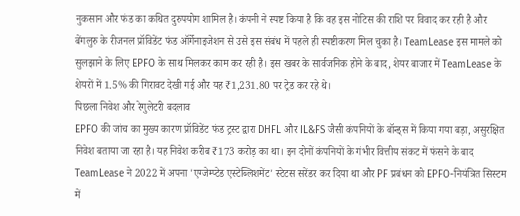नुकसान और फंड का कथित दुरुपयोग शामिल है। कंपनी ने स्पष्ट किया है कि वह इस नोटिस की राशि पर विवाद कर रही है और बेंगलुरु के रीजनल प्रॉविडेंट फंड ऑर्गेनाइजेशन से उसे इस संबंध में पहले ही स्पष्टीकरण मिल चुका है। TeamLease इस मामले को सुलझाने के लिए EPFO के साथ मिलकर काम कर रही है। इस खबर के सार्वजनिक होने के बाद, शेयर बाजार में TeamLease के शेयरों में 1.5% की गिरावट देखी गई और यह ₹1,231.80 पर ट्रेड कर रहे थे।
पिछला निवेश और रेगुलेटरी बदलाव
EPFO की जांच का मुख्य कारण प्रॉविडेंट फंड ट्रस्ट द्वारा DHFL और IL&FS जैसी कंपनियों के बॉन्ड्स में किया गया बड़ा, असुरक्षित निवेश बताया जा रहा है। यह निवेश करीब ₹173 करोड़ का था। इन दोनों कंपनियों के गंभीर वित्तीय संकट में फंसने के बाद TeamLease ने 2022 में अपना 'एग्जेम्प्टेड एस्टेब्लिशमेंट' स्टेटस सरेंडर कर दिया था और PF प्रबंधन को EPFO-नियंत्रित सिस्टम में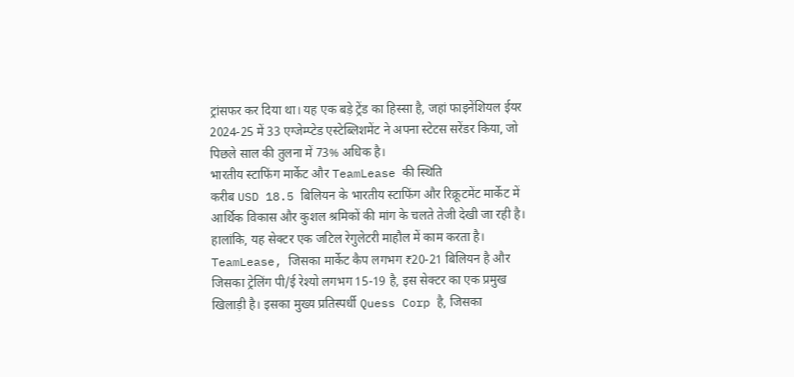ट्रांसफर कर दिया था। यह एक बड़े ट्रेंड का हिस्सा है, जहां फाइनेंशियल ईयर 2024-25 में 33 एग्जेम्प्टेड एस्टेब्लिशमेंट ने अपना स्टेटस सरेंडर किया, जो पिछले साल की तुलना में 73% अधिक है।
भारतीय स्टाफिंग मार्केट और TeamLease की स्थिति
करीब USD 18.5 बिलियन के भारतीय स्टाफिंग और रिक्रूटमेंट मार्केट में आर्थिक विकास और कुशल श्रमिकों की मांग के चलते तेजी देखी जा रही है। हालांकि, यह सेक्टर एक जटिल रेगुलेटरी माहौल में काम करता है। TeamLease, जिसका मार्केट कैप लगभग ₹20-21 बिलियन है और जिसका ट्रेलिंग पी/ई रेश्यो लगभग 15-19 है, इस सेक्टर का एक प्रमुख खिलाड़ी है। इसका मुख्य प्रतिस्पर्धी Quess Corp है, जिसका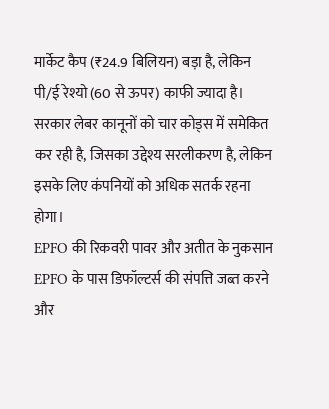मार्केट कैप (₹24.9 बिलियन) बड़ा है, लेकिन पी/ई रेश्यो (60 से ऊपर) काफी ज्यादा है। सरकार लेबर कानूनों को चार कोड्स में समेकित कर रही है, जिसका उद्देश्य सरलीकरण है, लेकिन इसके लिए कंपनियों को अधिक सतर्क रहना होगा।
EPFO की रिकवरी पावर और अतीत के नुकसान
EPFO के पास डिफॉल्टर्स की संपत्ति जब्त करने और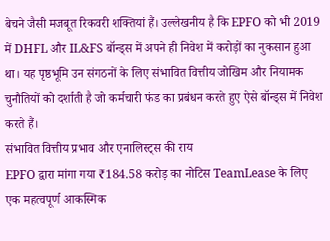बेचने जैसी मजबूत रिकवरी शक्तियां हैं। उल्लेखनीय है कि EPFO को भी 2019 में DHFL और IL&FS बॉन्ड्स में अपने ही निवेश में करोड़ों का नुकसान हुआ था। यह पृष्ठभूमि उन संगठनों के लिए संभावित वित्तीय जोखिम और नियामक चुनौतियों को दर्शाती है जो कर्मचारी फंड का प्रबंधन करते हुए ऐसे बॉन्ड्स में निवेश करते हैं।
संभावित वित्तीय प्रभाव और एनालिस्ट्स की राय
EPFO द्वारा मांगा गया ₹184.58 करोड़ का नोटिस TeamLease के लिए एक महत्वपूर्ण आकस्मिक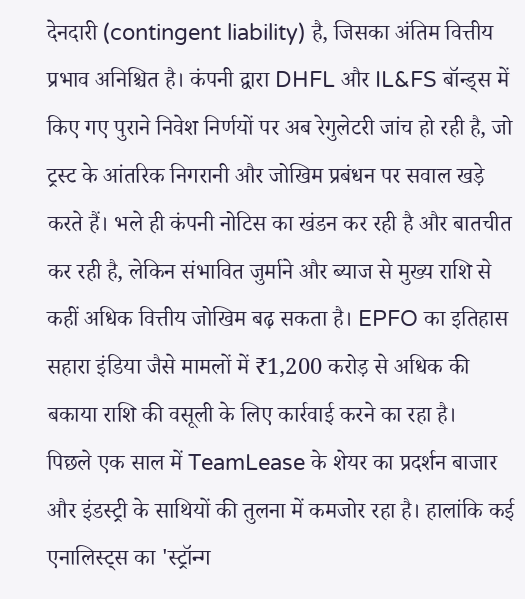देनदारी (contingent liability) है, जिसका अंतिम वित्तीय प्रभाव अनिश्चित है। कंपनी द्वारा DHFL और IL&FS बॉन्ड्स में किए गए पुराने निवेश निर्णयों पर अब रेगुलेटरी जांच हो रही है, जो ट्रस्ट के आंतरिक निगरानी और जोखिम प्रबंधन पर सवाल खड़े करते हैं। भले ही कंपनी नोटिस का खंडन कर रही है और बातचीत कर रही है, लेकिन संभावित जुर्माने और ब्याज से मुख्य राशि से कहीं अधिक वित्तीय जोखिम बढ़ सकता है। EPFO का इतिहास सहारा इंडिया जैसे मामलों में ₹1,200 करोड़ से अधिक की बकाया राशि की वसूली के लिए कार्रवाई करने का रहा है।
पिछले एक साल में TeamLease के शेयर का प्रदर्शन बाजार और इंडस्ट्री के साथियों की तुलना में कमजोर रहा है। हालांकि कई एनालिस्ट्स का 'स्ट्रॉन्ग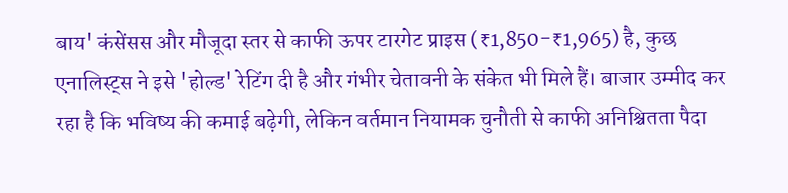बाय' कंसेंसस और मौजूदा स्तर से काफी ऊपर टारगेट प्राइस (₹1,850-₹1,965) है, कुछ एनालिस्ट्स ने इसे 'होल्ड' रेटिंग दी है और गंभीर चेतावनी के संकेत भी मिले हैं। बाजार उम्मीद कर रहा है कि भविष्य की कमाई बढ़ेगी, लेकिन वर्तमान नियामक चुनौती से काफी अनिश्चितता पैदा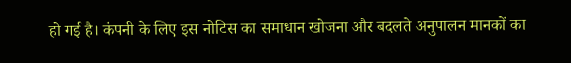हो गई है। कंपनी के लिए इस नोटिस का समाधान खोजना और बदलते अनुपालन मानकों का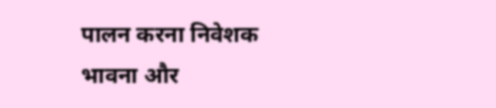पालन करना निवेशक भावना और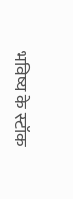भविष्य के स्टॉक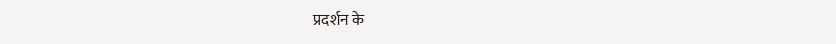प्रदर्शन के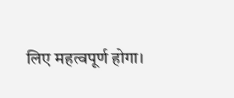लिए महत्वपूर्ण होगा।